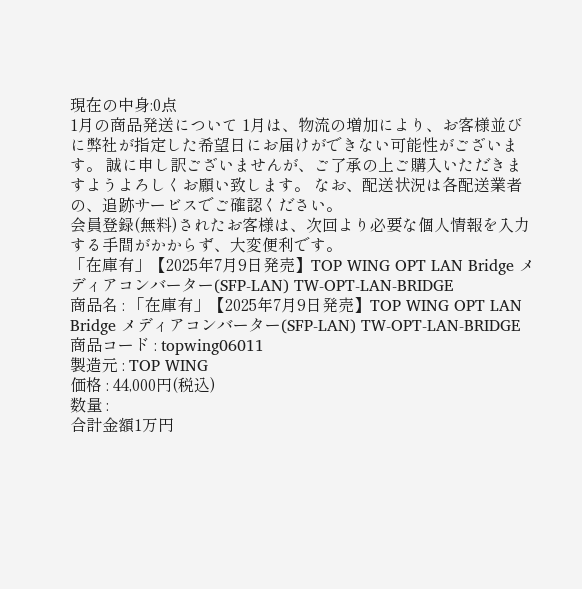現在の中身:0点
1月の商品発送について 1月は、物流の増加により、お客様並びに弊社が指定した希望日にお届けができない可能性がございます。 誠に申し訳ございませんが、ご了承の上ご購入いただきますようよろしくお願い致します。 なお、配送状況は各配送業者の、追跡サービスでご確認ください。
会員登録(無料)されたお客様は、次回より必要な個人情報を入力する手間がかからず、大変便利です。
「在庫有」【2025年7月9日発売】TOP WING OPT LAN Bridge メディアコンバーター(SFP-LAN) TW-OPT-LAN-BRIDGE
商品名 : 「在庫有」【2025年7月9日発売】TOP WING OPT LAN Bridge メディアコンバーター(SFP-LAN) TW-OPT-LAN-BRIDGE
商品コード : topwing06011
製造元 : TOP WING
価格 : 44,000円(税込)
数量 :
合計金額1万円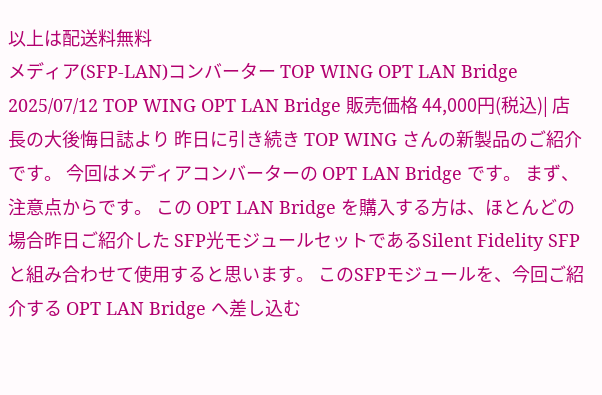以上は配送料無料
メディア(SFP-LAN)コンバーター TOP WING OPT LAN Bridge
2025/07/12 TOP WING OPT LAN Bridge 販売価格 44,000円(税込)| 店長の大後悔日誌より 昨日に引き続き TOP WING さんの新製品のご紹介です。 今回はメディアコンバーターの OPT LAN Bridge です。 まず、注意点からです。 この OPT LAN Bridge を購入する方は、ほとんどの場合昨日ご紹介した SFP光モジュールセットであるSilent Fidelity SFP と組み合わせて使用すると思います。 このSFPモジュールを、今回ご紹介する OPT LAN Bridge へ差し込む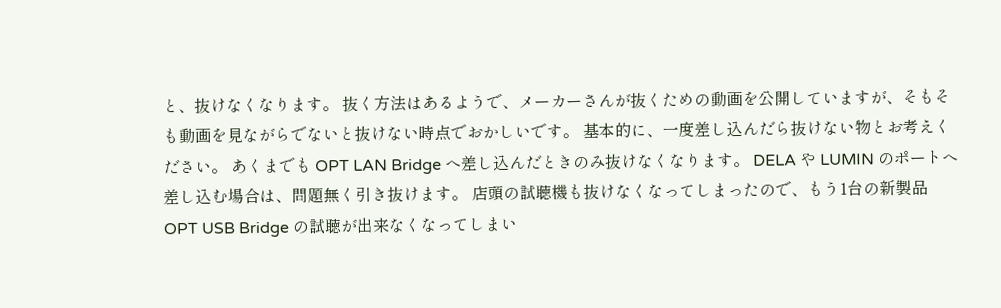と、抜けなくなります。 抜く方法はあるようで、メーカーさんが抜くための動画を公開していますが、そもそも動画を見ながらでないと抜けない時点でおかしいです。 基本的に、一度差し込んだら抜けない物とお考えください。 あくまでも OPT LAN Bridge へ差し込んだときのみ抜けなくなります。 DELA や LUMIN のポートへ差し込む場合は、問題無く引き抜けます。 店頭の試聴機も抜けなくなってしまったので、もう1台の新製品 OPT USB Bridge の試聴が出来なくなってしまい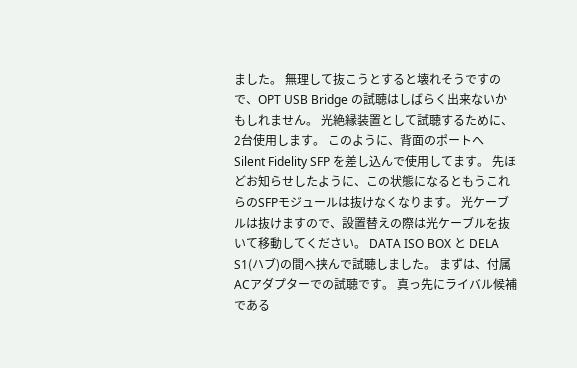ました。 無理して抜こうとすると壊れそうですので、OPT USB Bridge の試聴はしばらく出来ないかもしれません。 光絶縁装置として試聴するために、2台使用します。 このように、背面のポートへ Silent Fidelity SFP を差し込んで使用してます。 先ほどお知らせしたように、この状態になるともうこれらのSFPモジュールは抜けなくなります。 光ケーブルは抜けますので、設置替えの際は光ケーブルを抜いて移動してください。 DATA ISO BOX と DELA S1(ハブ)の間へ挟んで試聴しました。 まずは、付属ACアダプターでの試聴です。 真っ先にライバル候補である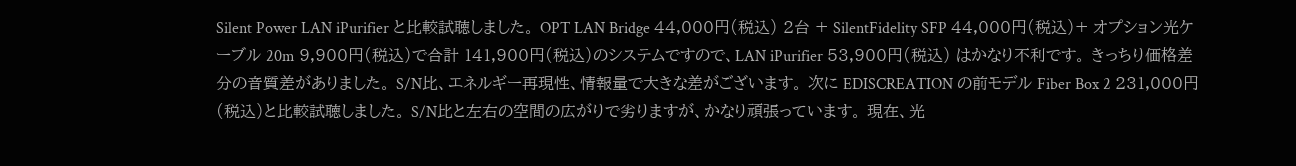Silent Power LAN iPurifier と比較試聴しました。 OPT LAN Bridge 44,000円(税込) 2台 + SilentFidelity SFP 44,000円(税込)+ オプション光ケーブル 20m 9,900円(税込)で合計 141,900円(税込)のシステムですので、LAN iPurifier 53,900円(税込) はかなり不利です。 きっちり価格差分の音質差がありました。 S/N比、エネルギー再現性、情報量で大きな差がございます。 次に EDISCREATION の前モデル Fiber Box 2 231,000円(税込)と比較試聴しました。 S/N比と左右の空間の広がりで劣りますが、かなり頑張っています。 現在、光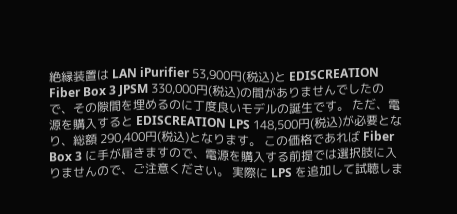絶縁装置は LAN iPurifier 53,900円(税込)と EDISCREATION Fiber Box 3 JPSM 330,000円(税込)の間がありませんでしたので、その隙間を埋めるのに丁度良いモデルの誕生です。 ただ、電源を購入すると EDISCREATION LPS 148,500円(税込)が必要となり、総額 290,400円(税込)となります。 この価格であれば Fiber Box 3 に手が届きますので、電源を購入する前提では選択肢に入りませんので、ご注意ください。 実際に LPS を追加して試聴しま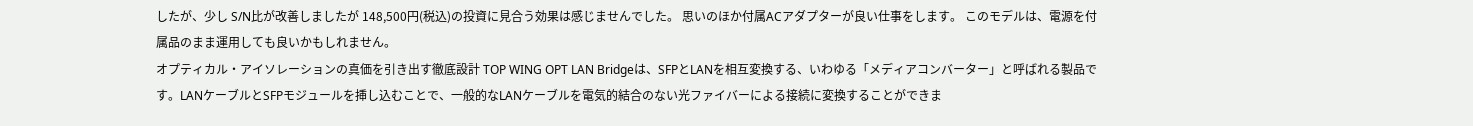したが、少し S/N比が改善しましたが 148,500円(税込)の投資に見合う効果は感じませんでした。 思いのほか付属ACアダプターが良い仕事をします。 このモデルは、電源を付属品のまま運用しても良いかもしれません。
オプティカル・アイソレーションの真価を引き出す徹底設計 TOP WING OPT LAN Bridgeは、SFPとLANを相互変換する、いわゆる「メディアコンバーター」と呼ばれる製品です。LANケーブルとSFPモジュールを挿し込むことで、一般的なLANケーブルを電気的結合のない光ファイバーによる接続に変換することができま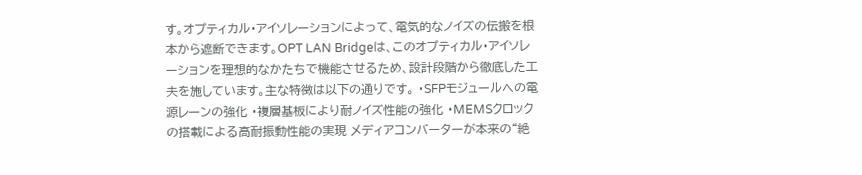す。オプティカル・アイソレーションによって、電気的なノイズの伝搬を根本から遮断できます。OPT LAN Bridgeは、このオプティカル・アイソレーションを理想的なかたちで機能させるため、設計段階から徹底した工夫を施しています。主な特徴は以下の通りです。 ・SFPモジュールへの電源レーンの強化 ・複層基板により耐ノイズ性能の強化 ・MEMSクロックの搭載による高耐振動性能の実現 メディアコンバーターが本来の“絶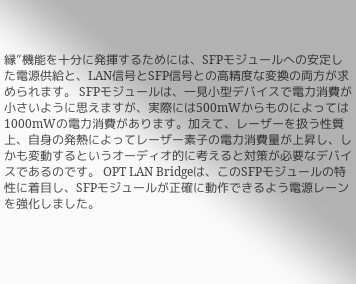縁”機能を十分に発揮するためには、SFPモジュールへの安定した電源供給と、LAN信号とSFP信号との高精度な変換の両方が求められます。 SFPモジュールは、一見小型デバイスで電力消費が小さいように思えますが、実際には500mWからものによっては1000mWの電力消費があります。加えて、レーザーを扱う性質上、自身の発熱によってレーザー素子の電力消費量が上昇し、しかも変動するというオーディオ的に考えると対策が必要なデバイスであるのです。 OPT LAN Bridgeは、このSFPモジュールの特性に着目し、SFPモジュールが正確に動作できるよう電源レーンを強化しました。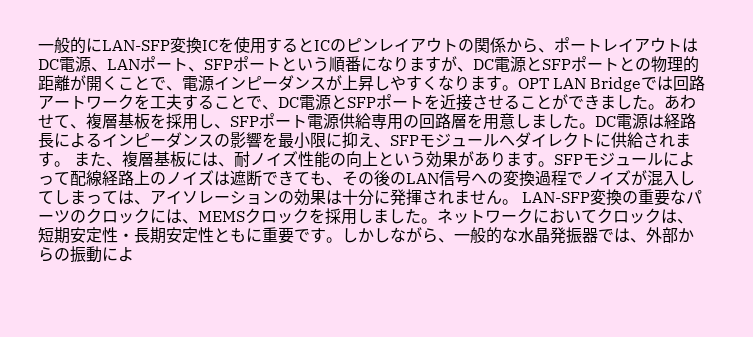一般的にLAN-SFP変換ICを使用するとICのピンレイアウトの関係から、ポートレイアウトはDC電源、LANポート、SFPポートという順番になりますが、DC電源とSFPポートとの物理的距離が開くことで、電源インピーダンスが上昇しやすくなります。OPT LAN Bridgeでは回路アートワークを工夫することで、DC電源とSFPポートを近接させることができました。あわせて、複層基板を採用し、SFPポート電源供給専用の回路層を用意しました。DC電源は経路長によるインピーダンスの影響を最小限に抑え、SFPモジュールへダイレクトに供給されます。 また、複層基板には、耐ノイズ性能の向上という効果があります。SFPモジュールによって配線経路上のノイズは遮断できても、その後のLAN信号への変換過程でノイズが混入してしまっては、アイソレーションの効果は十分に発揮されません。 LAN-SFP変換の重要なパーツのクロックには、MEMSクロックを採用しました。ネットワークにおいてクロックは、短期安定性・長期安定性ともに重要です。しかしながら、一般的な水晶発振器では、外部からの振動によ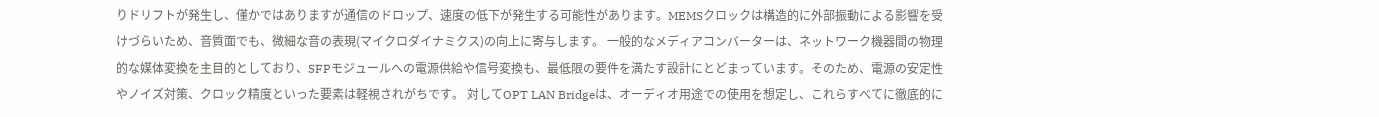りドリフトが発生し、僅かではありますが通信のドロップ、速度の低下が発生する可能性があります。MEMSクロックは構造的に外部振動による影響を受けづらいため、音質面でも、微細な音の表現(マイクロダイナミクス)の向上に寄与します。 一般的なメディアコンバーターは、ネットワーク機器間の物理的な媒体変換を主目的としており、SFPモジュールへの電源供給や信号変換も、最低限の要件を満たす設計にとどまっています。そのため、電源の安定性やノイズ対策、クロック精度といった要素は軽視されがちです。 対してOPT LAN Bridgeは、オーディオ用途での使用を想定し、これらすべてに徹底的に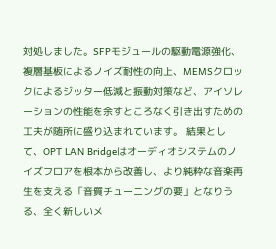対処しました。SFPモジュールの駆動電源強化、複層基板によるノイズ耐性の向上、MEMSクロックによるジッター低減と振動対策など、アイソレーションの性能を余すところなく引き出すための工夫が随所に盛り込まれています。 結果として、OPT LAN Bridgeはオーディオシステムのノイズフロアを根本から改善し、より純粋な音楽再生を支える「音質チューニングの要」となりうる、全く新しいメ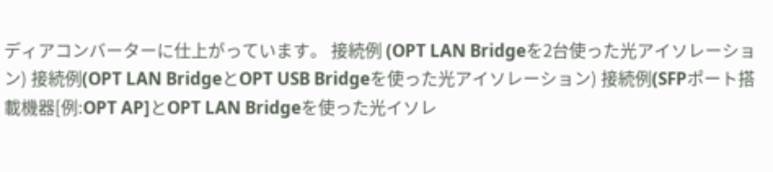ディアコンバーターに仕上がっています。 接続例 (OPT LAN Bridgeを2台使った光アイソレーション) 接続例(OPT LAN BridgeとOPT USB Bridgeを使った光アイソレーション) 接続例(SFPポート搭載機器[例:OPT AP]とOPT LAN Bridgeを使った光イソレ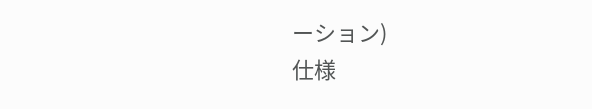ーション)
仕様